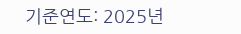기준연도: 2025년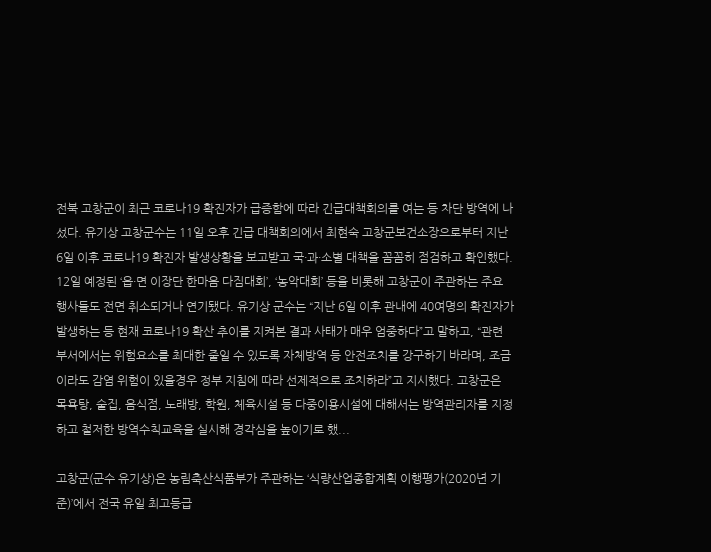전북 고창군이 최근 코로나19 확진자가 급증함에 따라 긴급대책회의를 여는 등 차단 방역에 나섰다. 유기상 고창군수는 11일 오후 긴급 대책회의에서 최현숙 고창군보건소장으로부터 지난 6일 이후 코로나19 확진자 발생상황을 보고받고 국·과·소별 대책을 꼼꼼히 점검하고 확인했다. 12일 예정된 ‘읍·면 이장단 한마음 다짐대회’, ‘농악대회’ 등을 비롯해 고창군이 주관하는 주요 행사들도 전면 취소되거나 연기됐다. 유기상 군수는 “지난 6일 이후 관내에 40여명의 확진자가 발생하는 등 현재 코로나19 확산 추이를 지켜본 결과 사태가 매우 엄중하다”고 말하고, “관련 부서에서는 위험요소를 최대한 줄일 수 있도록 자체방역 등 안전조치를 강구하기 바라며, 조금이라도 감염 위험이 있을경우 정부 지침에 따라 선제적으로 조치하라”고 지시했다. 고창군은 목욕탕, 술집, 음식점, 노래방, 학원, 체육시설 등 다중이용시설에 대해서는 방역관리자를 지정하고 철저한 방역수칙교육을 실시해 경각심을 높이기로 했...

고창군(군수 유기상)은 농림축산식품부가 주관하는 ‘식량산업종합계획 이행평가(2020년 기준)’에서 전국 유일 최고등급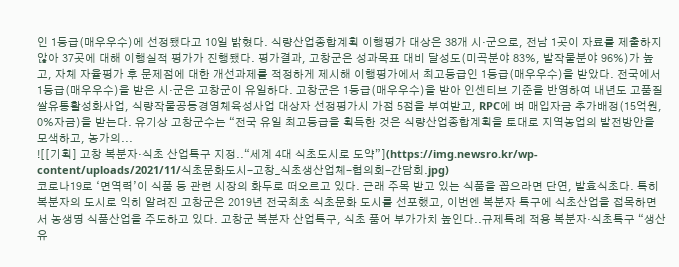인 1등급(매우우수)에 선정됐다고 10일 밝혔다. 식량산업종합계획 이행평가 대상은 38개 시·군으로, 전남 1곳이 자료를 제출하지 않아 37곳에 대해 이행실적 평가가 진행됐다. 평가결과, 고창군은 성과목표 대비 달성도(미곡분야 83%, 밭작물분야 96%)가 높고, 자체 자율평가 후 문제점에 대한 개선과제를 적정하게 제시해 이행평가에서 최고등급인 1등급(매우우수)을 받았다. 전국에서 1등급(매우우수)을 받은 시·군은 고창군이 유일하다. 고창군은 1등급(매우우수)을 받아 인센티브 기준을 반영하여 내년도 고품질쌀유통활성화사업, 식량작물공동경영체육성사업 대상자 선정평가시 가점 5점을 부여받고, RPC에 벼 매입자금 추가배정(15억원, 0%자금)을 받는다. 유기상 고창군수는 “전국 유일 최고등급을 획득한 것은 식량산업종합계획을 토대로 지역농업의 발전방안을 모색하고, 농가의...
![[기획] 고창 복분자·식초 산업특구 지정..“세계 4대 식초도시로 도약”](https://img.newsro.kr/wp-content/uploads/2021/11/식초문화도시-고창_식초생산업체-협의회-간담회.jpg)
코로나19로 ‘면역력’이 식품 등 관련 시장의 화두로 떠오르고 있다. 근래 주목 받고 있는 식품을 꼽으라면 단연, 발효식초다. 특히 복분자의 도시로 익히 알려진 고창군은 2019년 전국최초 식초문화 도시를 선포했고, 이번엔 복분자 특구에 식초산업을 접목하면서 농생명 식품산업을 주도하고 있다. 고창군 복분자 산업특구, 식초 품어 부가가치 높인다..규제특례 적용 복분자·식초특구 “생산유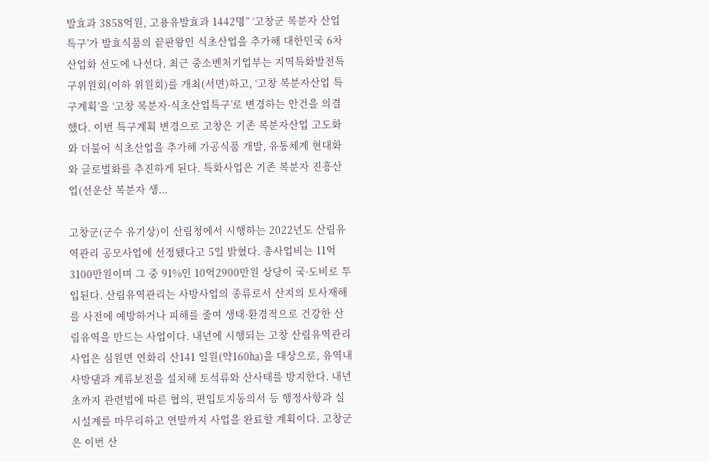발효과 3858억원, 고용유발효과 1442명” ‘고창군 복분자 산업특구’가 발효식품의 끝판왕인 식초산업을 추가해 대한민국 6차 산업화 선도에 나선다. 최근 중소벤처기업부는 지역특화발전특구위원회(이하 위원회)를 개최(서면)하고, ‘고창 복분자산업 특구계획’을 ‘고창 복분자·식초산업특구’로 변경하는 안건을 의결했다. 이번 특구계획 변경으로 고창은 기존 복분자산업 고도화와 더불어 식초산업을 추가해 가공식품 개발, 유통체계 현대화와 글로벌화를 추진하게 된다. 특화사업은 기존 복분자 진흥산업(선운산 복분자 생...

고창군(군수 유기상)이 산림청에서 시행하는 2022년도 산림유역관리 공모사업에 선정됐다고 5일 밝혔다. 총사업비는 11억3100만원이며 그 중 91%인 10억2900만원 상당이 국·도비로 투입된다. 산림유역관리는 사방사업의 종류로서 산지의 토사재해를 사전에 예방하거나 피해를 줄여 생태·환경적으로 건강한 산림유역을 만드는 사업이다. 내년에 시행되는 고창 산림유역관리 사업은 심원면 연화리 산141 일원(약160㏊)을 대상으로, 유역내 사방댐과 계류보전을 설치해 토석류와 산사태를 방지한다. 내년초까지 관련법에 따른 협의, 편입토지동의서 등 행정사항과 실시설계를 마무리하고 연말까지 사업을 완료할 계획이다. 고창군은 이번 산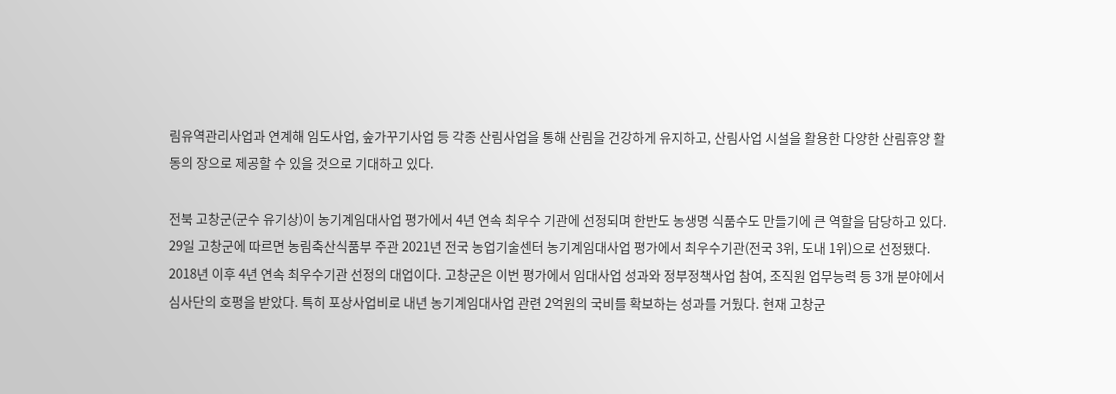림유역관리사업과 연계해 임도사업, 숲가꾸기사업 등 각종 산림사업을 통해 산림을 건강하게 유지하고, 산림사업 시설을 활용한 다양한 산림휴양 활동의 장으로 제공할 수 있을 것으로 기대하고 있다.

전북 고창군(군수 유기상)이 농기계임대사업 평가에서 4년 연속 최우수 기관에 선정되며 한반도 농생명 식품수도 만들기에 큰 역할을 담당하고 있다. 29일 고창군에 따르면 농림축산식품부 주관 2021년 전국 농업기술센터 농기계임대사업 평가에서 최우수기관(전국 3위, 도내 1위)으로 선정됐다. 2018년 이후 4년 연속 최우수기관 선정의 대업이다. 고창군은 이번 평가에서 임대사업 성과와 정부정책사업 참여, 조직원 업무능력 등 3개 분야에서 심사단의 호평을 받았다. 특히 포상사업비로 내년 농기계임대사업 관련 2억원의 국비를 확보하는 성과를 거뒀다. 현재 고창군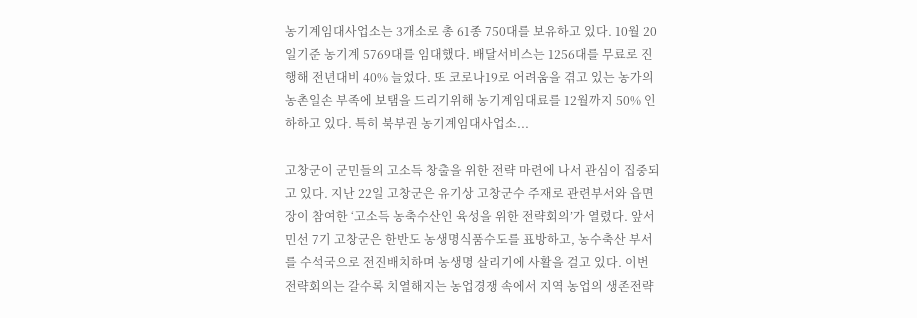농기계임대사업소는 3개소로 총 61종 750대를 보유하고 있다. 10월 20일기준 농기계 5769대를 임대했다. 배달서비스는 1256대를 무료로 진행해 전년대비 40% 늘었다. 또 코로나19로 어려움을 겪고 있는 농가의 농촌일손 부족에 보탬을 드리기위해 농기계임대료를 12월까지 50% 인하하고 있다. 특히 북부권 농기계임대사업소...

고창군이 군민들의 고소득 창출을 위한 전략 마련에 나서 관심이 집중되고 있다. 지난 22일 고창군은 유기상 고창군수 주재로 관련부서와 읍면장이 참여한 ‘고소득 농축수산인 육성을 위한 전략회의’가 열렸다. 앞서 민선 7기 고창군은 한반도 농생명식품수도를 표방하고, 농수축산 부서를 수석국으로 전진배치하며 농생명 살리기에 사활을 걸고 있다. 이번 전략회의는 갈수록 치열해지는 농업경쟁 속에서 지역 농업의 생존전략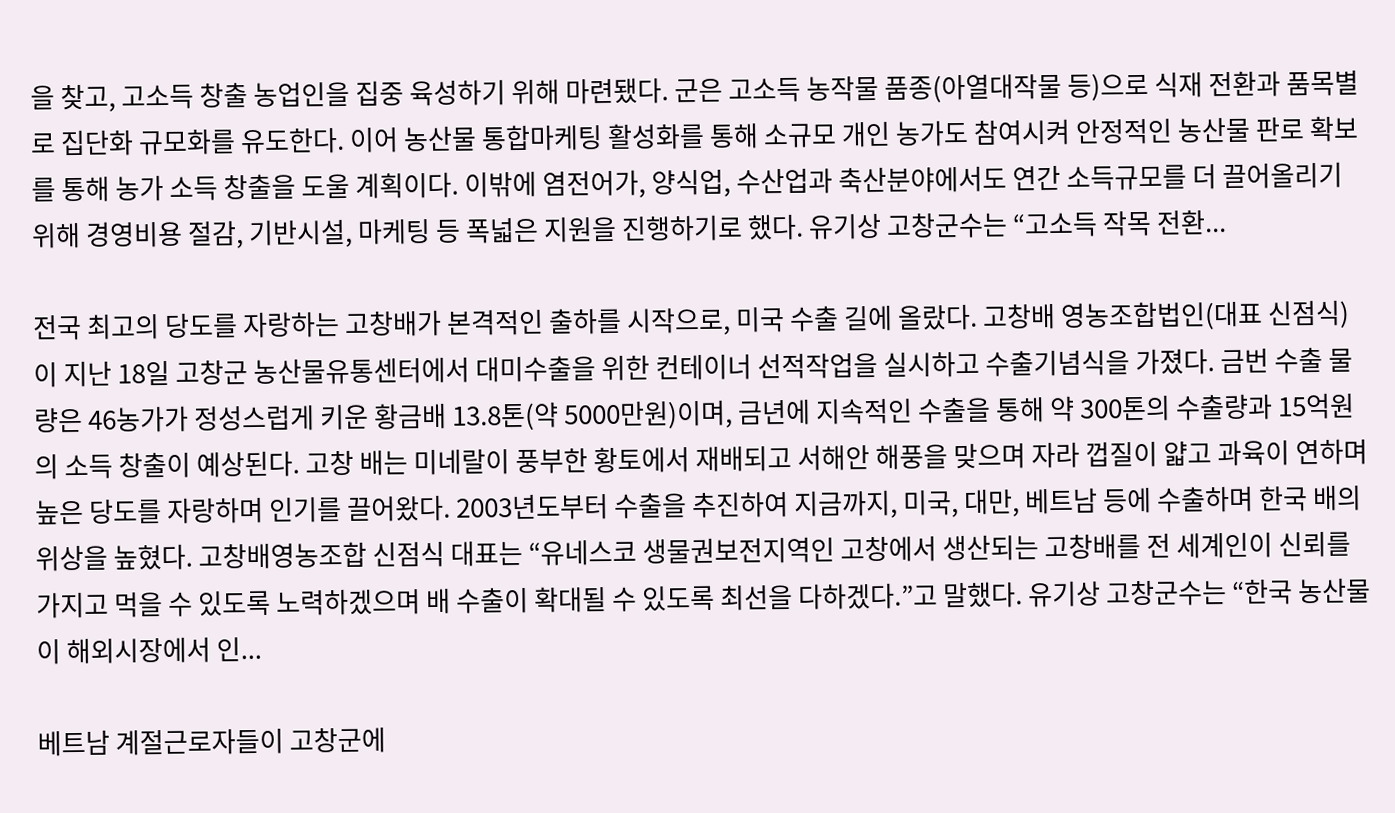을 찾고, 고소득 창출 농업인을 집중 육성하기 위해 마련됐다. 군은 고소득 농작물 품종(아열대작물 등)으로 식재 전환과 품목별로 집단화 규모화를 유도한다. 이어 농산물 통합마케팅 활성화를 통해 소규모 개인 농가도 참여시켜 안정적인 농산물 판로 확보를 통해 농가 소득 창출을 도울 계획이다. 이밖에 염전어가, 양식업, 수산업과 축산분야에서도 연간 소득규모를 더 끌어올리기 위해 경영비용 절감, 기반시설, 마케팅 등 폭넓은 지원을 진행하기로 했다. 유기상 고창군수는 “고소득 작목 전환...

전국 최고의 당도를 자랑하는 고창배가 본격적인 출하를 시작으로, 미국 수출 길에 올랐다. 고창배 영농조합법인(대표 신점식)이 지난 18일 고창군 농산물유통센터에서 대미수출을 위한 컨테이너 선적작업을 실시하고 수출기념식을 가졌다. 금번 수출 물량은 46농가가 정성스럽게 키운 황금배 13.8톤(약 5000만원)이며, 금년에 지속적인 수출을 통해 약 300톤의 수출량과 15억원의 소득 창출이 예상된다. 고창 배는 미네랄이 풍부한 황토에서 재배되고 서해안 해풍을 맞으며 자라 껍질이 얇고 과육이 연하며 높은 당도를 자랑하며 인기를 끌어왔다. 2003년도부터 수출을 추진하여 지금까지, 미국, 대만, 베트남 등에 수출하며 한국 배의 위상을 높혔다. 고창배영농조합 신점식 대표는 “유네스코 생물권보전지역인 고창에서 생산되는 고창배를 전 세계인이 신뢰를 가지고 먹을 수 있도록 노력하겠으며 배 수출이 확대될 수 있도록 최선을 다하겠다.”고 말했다. 유기상 고창군수는 “한국 농산물이 해외시장에서 인...

베트남 계절근로자들이 고창군에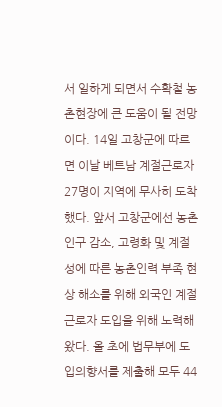서 일하게 되면서 수확철 농촌현장에 큰 도움이 될 전망이다. 14일 고창군에 따르면 이날 베트남 계절근로자 27명이 지역에 무사히 도착했다. 앞서 고창군에선 농촌인구 감소, 고령화 및 계절성에 따른 농촌인력 부족 현상 해소를 위해 외국인 계절근로자 도입을 위해 노력해왔다. 올 초에 법무부에 도입의향서를 제출해 모두 44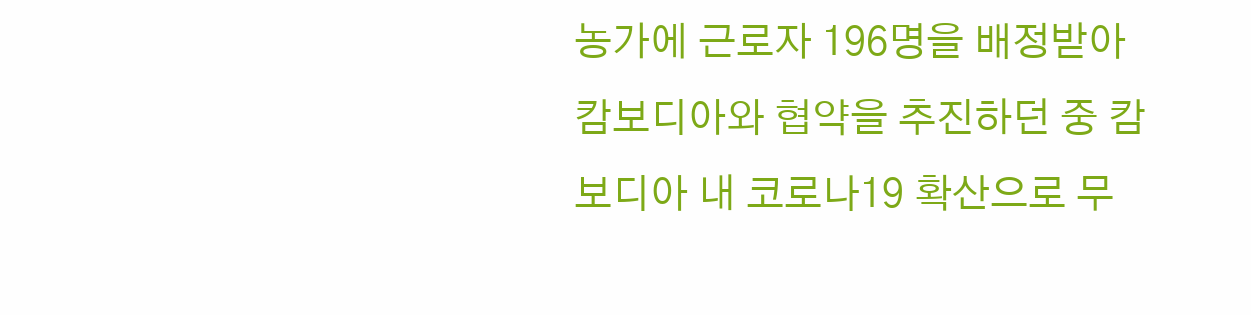농가에 근로자 196명을 배정받아 캄보디아와 협약을 추진하던 중 캄보디아 내 코로나19 확산으로 무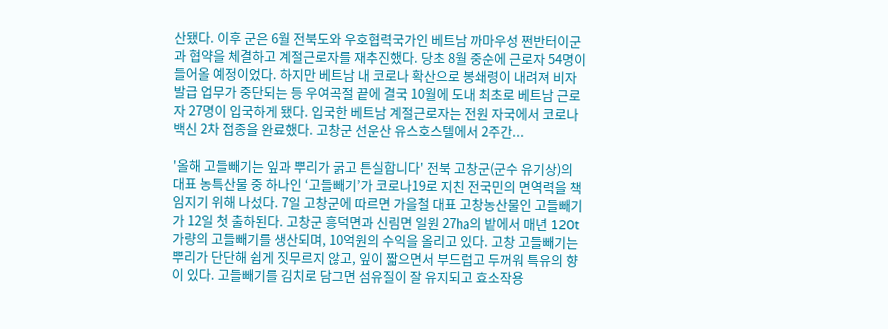산됐다. 이후 군은 6월 전북도와 우호협력국가인 베트남 까마우성 쩐반터이군과 협약을 체결하고 계절근로자를 재추진했다. 당초 8월 중순에 근로자 54명이 들어올 예정이었다. 하지만 베트남 내 코로나 확산으로 봉쇄령이 내려져 비자발급 업무가 중단되는 등 우여곡절 끝에 결국 10월에 도내 최초로 베트남 근로자 27명이 입국하게 됐다. 입국한 베트남 계절근로자는 전원 자국에서 코로나 백신 2차 접종을 완료했다. 고창군 선운산 유스호스텔에서 2주간...

'올해 고들빼기는 잎과 뿌리가 굵고 튼실합니다' 전북 고창군(군수 유기상)의 대표 농특산물 중 하나인 ‘고들빼기’가 코로나19로 지친 전국민의 면역력을 책임지기 위해 나섰다. 7일 고창군에 따르면 가을철 대표 고창농산물인 고들빼기가 12일 첫 출하된다. 고창군 흥덕면과 신림면 일원 27㏊의 밭에서 매년 120t가량의 고들빼기를 생산되며, 10억원의 수익을 올리고 있다. 고창 고들빼기는 뿌리가 단단해 쉽게 짓무르지 않고, 잎이 짧으면서 부드럽고 두꺼워 특유의 향이 있다. 고들빼기를 김치로 담그면 섬유질이 잘 유지되고 효소작용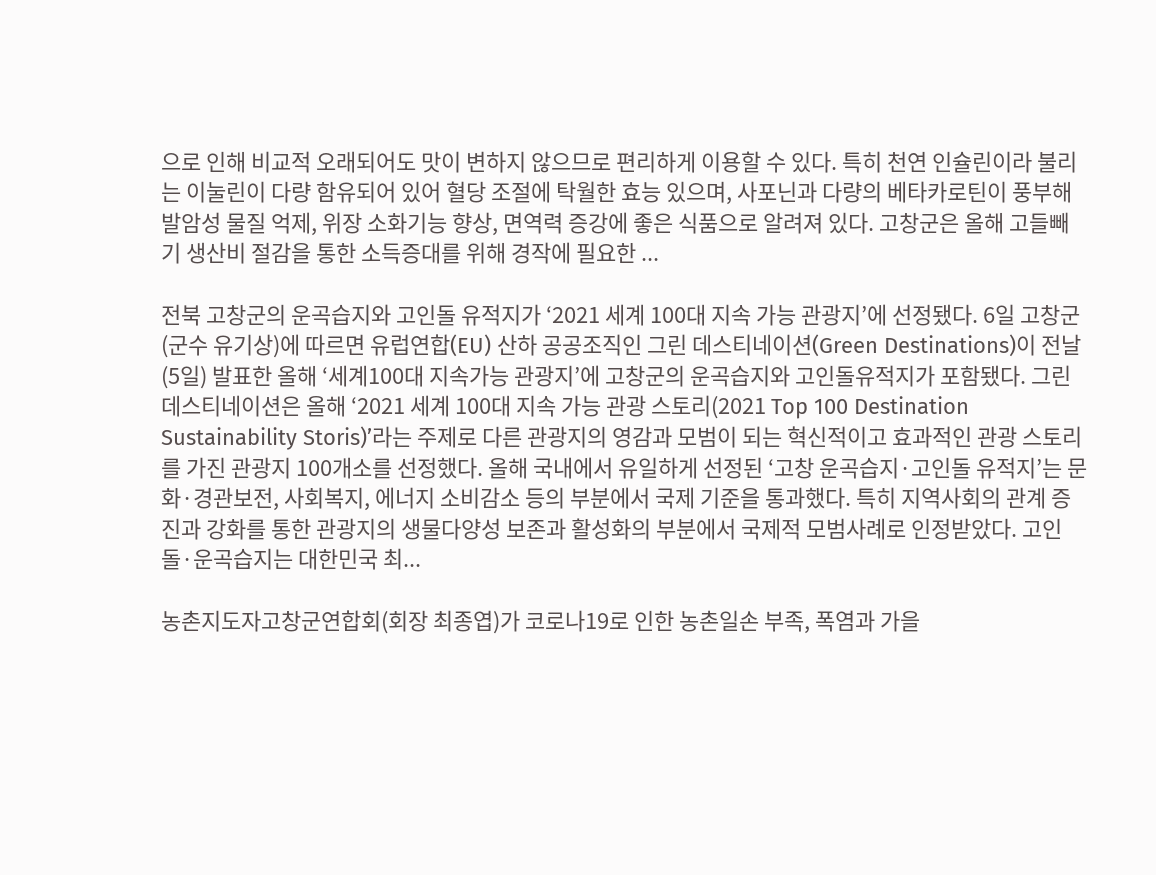으로 인해 비교적 오래되어도 맛이 변하지 않으므로 편리하게 이용할 수 있다. 특히 천연 인슐린이라 불리는 이눌린이 다량 함유되어 있어 혈당 조절에 탁월한 효능 있으며, 사포닌과 다량의 베타카로틴이 풍부해 발암성 물질 억제, 위장 소화기능 향상, 면역력 증강에 좋은 식품으로 알려져 있다. 고창군은 올해 고들빼기 생산비 절감을 통한 소득증대를 위해 경작에 필요한 ...

전북 고창군의 운곡습지와 고인돌 유적지가 ‘2021 세계 100대 지속 가능 관광지’에 선정됐다. 6일 고창군(군수 유기상)에 따르면 유럽연합(EU) 산하 공공조직인 그린 데스티네이션(Green Destinations)이 전날(5일) 발표한 올해 ‘세계100대 지속가능 관광지’에 고창군의 운곡습지와 고인돌유적지가 포함됐다. 그린데스티네이션은 올해 ‘2021 세계 100대 지속 가능 관광 스토리(2021 Top 100 Destination Sustainability Storis)’라는 주제로 다른 관광지의 영감과 모범이 되는 혁신적이고 효과적인 관광 스토리를 가진 관광지 100개소를 선정했다. 올해 국내에서 유일하게 선정된 ‘고창 운곡습지·고인돌 유적지’는 문화·경관보전, 사회복지, 에너지 소비감소 등의 부분에서 국제 기준을 통과했다. 특히 지역사회의 관계 증진과 강화를 통한 관광지의 생물다양성 보존과 활성화의 부분에서 국제적 모범사례로 인정받았다. 고인돌·운곡습지는 대한민국 최...

농촌지도자고창군연합회(회장 최종엽)가 코로나19로 인한 농촌일손 부족, 폭염과 가을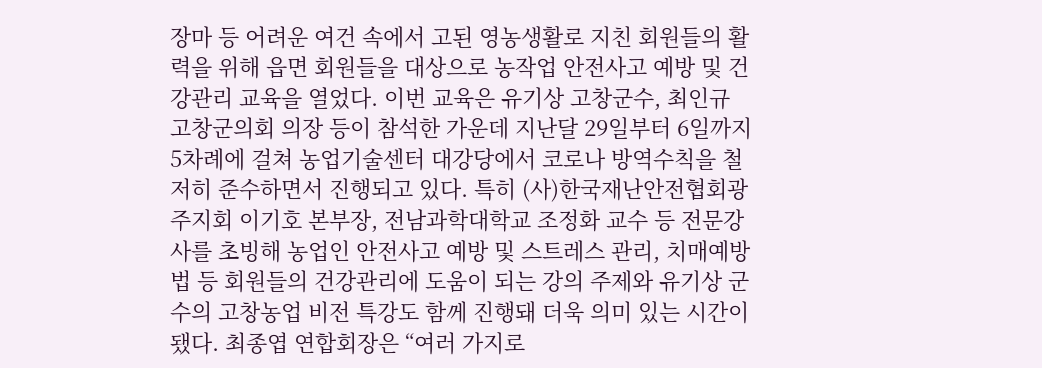장마 등 어려운 여건 속에서 고된 영농생활로 지친 회원들의 활력을 위해 읍면 회원들을 대상으로 농작업 안전사고 예방 및 건강관리 교육을 열었다. 이번 교육은 유기상 고창군수, 최인규 고창군의회 의장 등이 참석한 가운데 지난달 29일부터 6일까지 5차례에 걸쳐 농업기술센터 대강당에서 코로나 방역수칙을 철저히 준수하면서 진행되고 있다. 특히 (사)한국재난안전협회광주지회 이기호 본부장, 전남과학대학교 조정화 교수 등 전문강사를 초빙해 농업인 안전사고 예방 및 스트레스 관리, 치매예방법 등 회원들의 건강관리에 도움이 되는 강의 주제와 유기상 군수의 고창농업 비전 특강도 함께 진행돼 더욱 의미 있는 시간이 됐다. 최종엽 연합회장은 “여러 가지로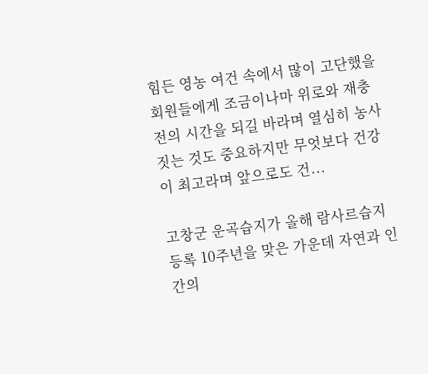힘든 영농 여건 속에서 많이 고단했을 회원들에게 조금이나마 위로와 재충전의 시간을 되길 바라며 열심히 농사짓는 것도 중요하지만 무엇보다 건강이 최고라며 앞으로도 건...

고창군 운곡습지가 올해 람사르습지 등록 10주년을 맞은 가운데 자연과 인간의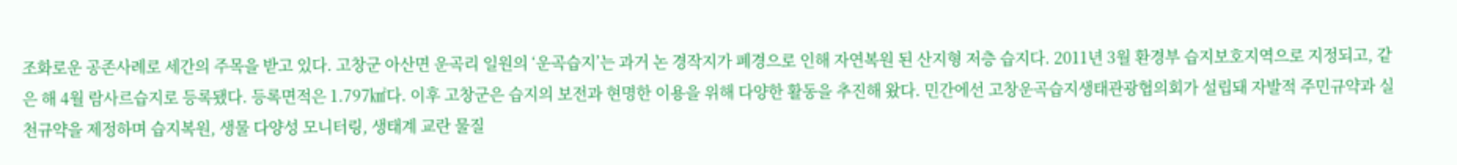조화로운 공존사례로 세간의 주목을 받고 있다. 고창군 아산면 운곡리 일원의 ‘운곡습지’는 과거 논 경작지가 폐경으로 인해 자연복원 된 산지형 저층 습지다. 2011년 3월 환경부 습지보호지역으로 지정되고, 같은 해 4월 람사르습지로 등록됐다. 등록면적은 1.797㎢다. 이후 고창군은 습지의 보전과 현명한 이용을 위해 다양한 활동을 추진해 왔다. 민간에선 고창운곡습지생태관광협의회가 설립돼 자발적 주민규약과 실천규약을 제정하며 습지복원, 생물 다양성 모니터링, 생태계 교란 물질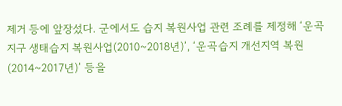제거 등에 앞장섰다. 군에서도 습지 복원사업 관련 조례를 제정해 ‘운곡지구 생태습지 복원사업(2010~2018년)’, ‘운곡습지 개선지역 복원(2014~2017년)’ 등을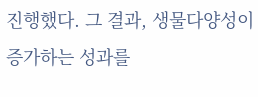진행했다. 그 결과, 생물다양성이 증가하는 성과를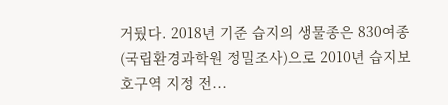거뒀다. 2018년 기준 습지의 생물종은 830여종(국립환경과학원 정밀조사)으로 2010년 습지보호구역 지정 전...